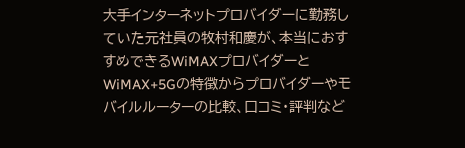大手インターネットプロバイダーに勤務していた元社員の牧村和慶が、本当におすすめできるWiMAXプロバイダーとWiMAX+5Gの特徴からプロバイダーやモバイルルーターの比較、口コミ・評判など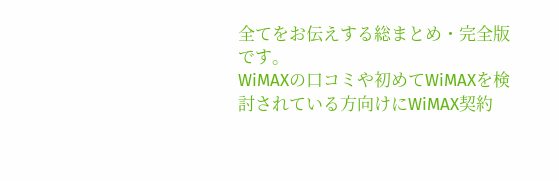全てをお伝えする総まとめ・完全版です。
WiMAXの口コミや初めてWiMAXを検討されている方向けにWiMAX契約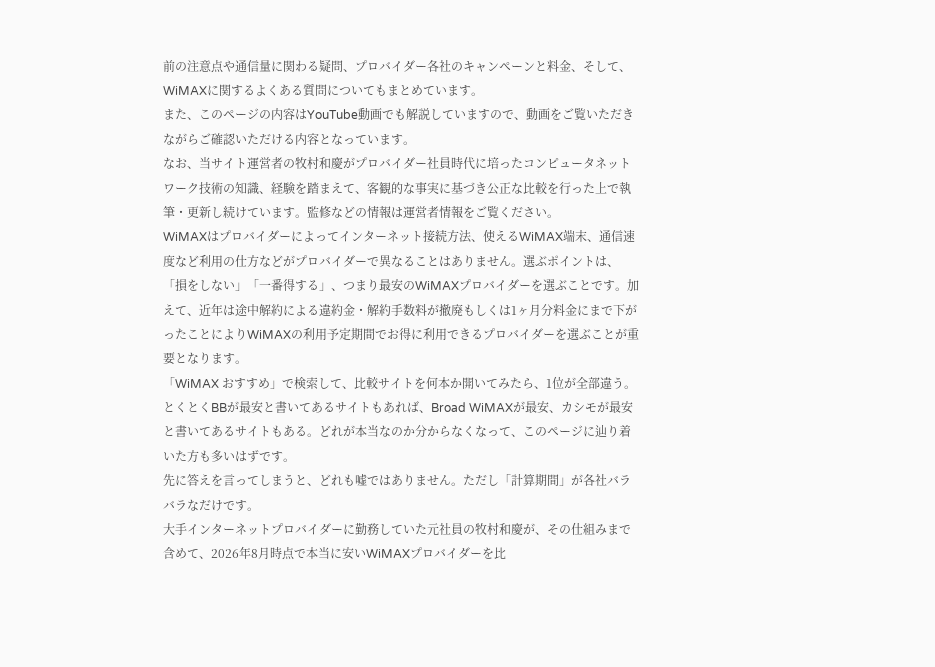前の注意点や通信量に関わる疑問、プロバイダー各社のキャンペーンと料金、そして、WiMAXに関するよくある質問についてもまとめています。
また、このページの内容はYouTube動画でも解説していますので、動画をご覧いただきながらご確認いただける内容となっています。
なお、当サイト運営者の牧村和慶がプロバイダー社員時代に培ったコンピュータネットワーク技術の知識、経験を踏まえて、客観的な事実に基づき公正な比較を行った上で執筆・更新し続けています。監修などの情報は運営者情報をご覧ください。
WiMAXはプロバイダーによってインターネット接続方法、使えるWiMAX端末、通信速度など利用の仕方などがプロバイダーで異なることはありません。選ぶポイントは、「損をしない」「一番得する」、つまり最安のWiMAXプロバイダーを選ぶことです。加えて、近年は途中解約による違約金・解約手数料が撤廃もしくは1ヶ月分料金にまで下がったことによりWiMAXの利用予定期間でお得に利用できるプロバイダーを選ぶことが重要となります。
「WiMAX おすすめ」で検索して、比較サイトを何本か開いてみたら、1位が全部違う。
とくとくBBが最安と書いてあるサイトもあれば、Broad WiMAXが最安、カシモが最安と書いてあるサイトもある。どれが本当なのか分からなくなって、このページに辿り着いた方も多いはずです。
先に答えを言ってしまうと、どれも嘘ではありません。ただし「計算期間」が各社バラバラなだけです。
大手インターネットプロバイダーに勤務していた元社員の牧村和慶が、その仕組みまで含めて、2026年8月時点で本当に安いWiMAXプロバイダーを比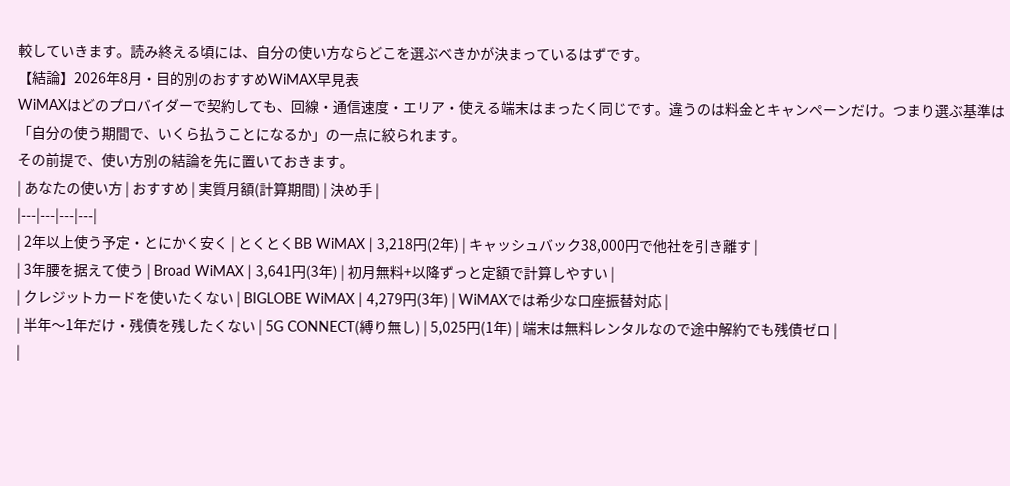較していきます。読み終える頃には、自分の使い方ならどこを選ぶべきかが決まっているはずです。
【結論】2026年8月・目的別のおすすめWiMAX早見表
WiMAXはどのプロバイダーで契約しても、回線・通信速度・エリア・使える端末はまったく同じです。違うのは料金とキャンペーンだけ。つまり選ぶ基準は「自分の使う期間で、いくら払うことになるか」の一点に絞られます。
その前提で、使い方別の結論を先に置いておきます。
| あなたの使い方 | おすすめ | 実質月額(計算期間) | 決め手 |
|---|---|---|---|
| 2年以上使う予定・とにかく安く | とくとくBB WiMAX | 3,218円(2年) | キャッシュバック38,000円で他社を引き離す |
| 3年腰を据えて使う | Broad WiMAX | 3,641円(3年) | 初月無料+以降ずっと定額で計算しやすい |
| クレジットカードを使いたくない | BIGLOBE WiMAX | 4,279円(3年) | WiMAXでは希少な口座振替対応 |
| 半年〜1年だけ・残債を残したくない | 5G CONNECT(縛り無し) | 5,025円(1年) | 端末は無料レンタルなので途中解約でも残債ゼロ |
|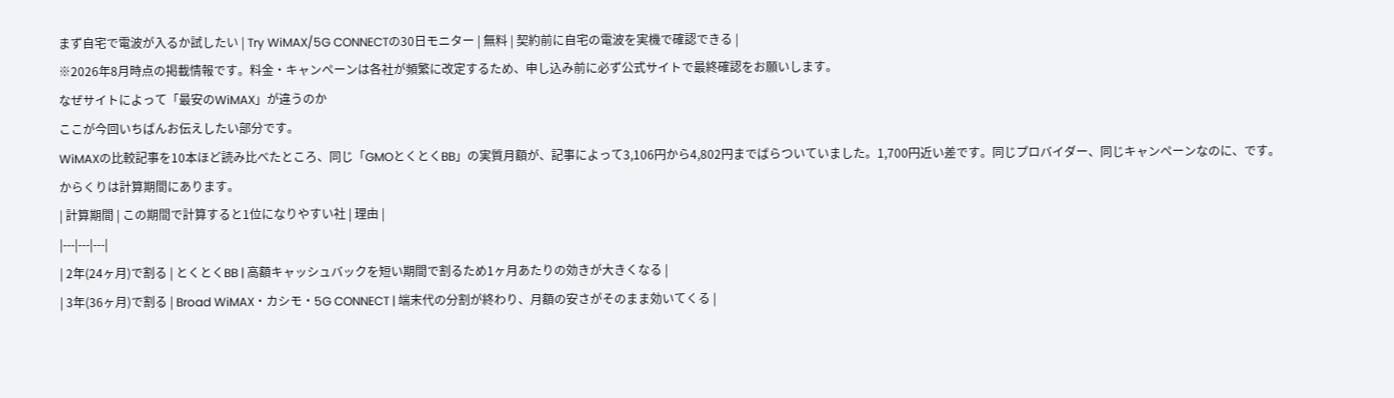まず自宅で電波が入るか試したい | Try WiMAX/5G CONNECTの30日モニター | 無料 | 契約前に自宅の電波を実機で確認できる |
※2026年8月時点の掲載情報です。料金・キャンペーンは各社が頻繁に改定するため、申し込み前に必ず公式サイトで最終確認をお願いします。
なぜサイトによって「最安のWiMAX」が違うのか
ここが今回いちばんお伝えしたい部分です。
WiMAXの比較記事を10本ほど読み比べたところ、同じ「GMOとくとくBB」の実質月額が、記事によって3,106円から4,802円までばらついていました。1,700円近い差です。同じプロバイダー、同じキャンペーンなのに、です。
からくりは計算期間にあります。
| 計算期間 | この期間で計算すると1位になりやすい社 | 理由 |
|---|---|---|
| 2年(24ヶ月)で割る | とくとくBB | 高額キャッシュバックを短い期間で割るため1ヶ月あたりの効きが大きくなる |
| 3年(36ヶ月)で割る | Broad WiMAX・カシモ・5G CONNECT | 端末代の分割が終わり、月額の安さがそのまま効いてくる |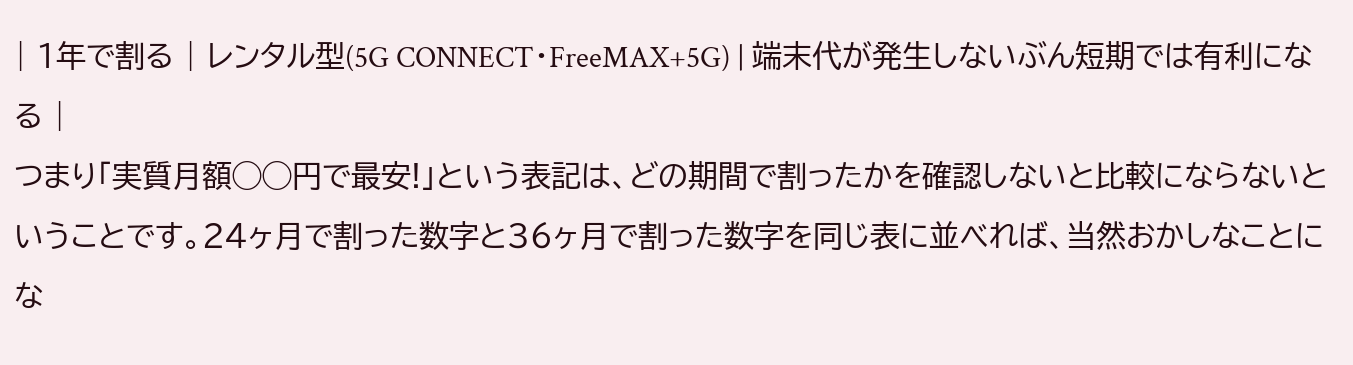| 1年で割る | レンタル型(5G CONNECT・FreeMAX+5G) | 端末代が発生しないぶん短期では有利になる |
つまり「実質月額◯◯円で最安!」という表記は、どの期間で割ったかを確認しないと比較にならないということです。24ヶ月で割った数字と36ヶ月で割った数字を同じ表に並べれば、当然おかしなことにな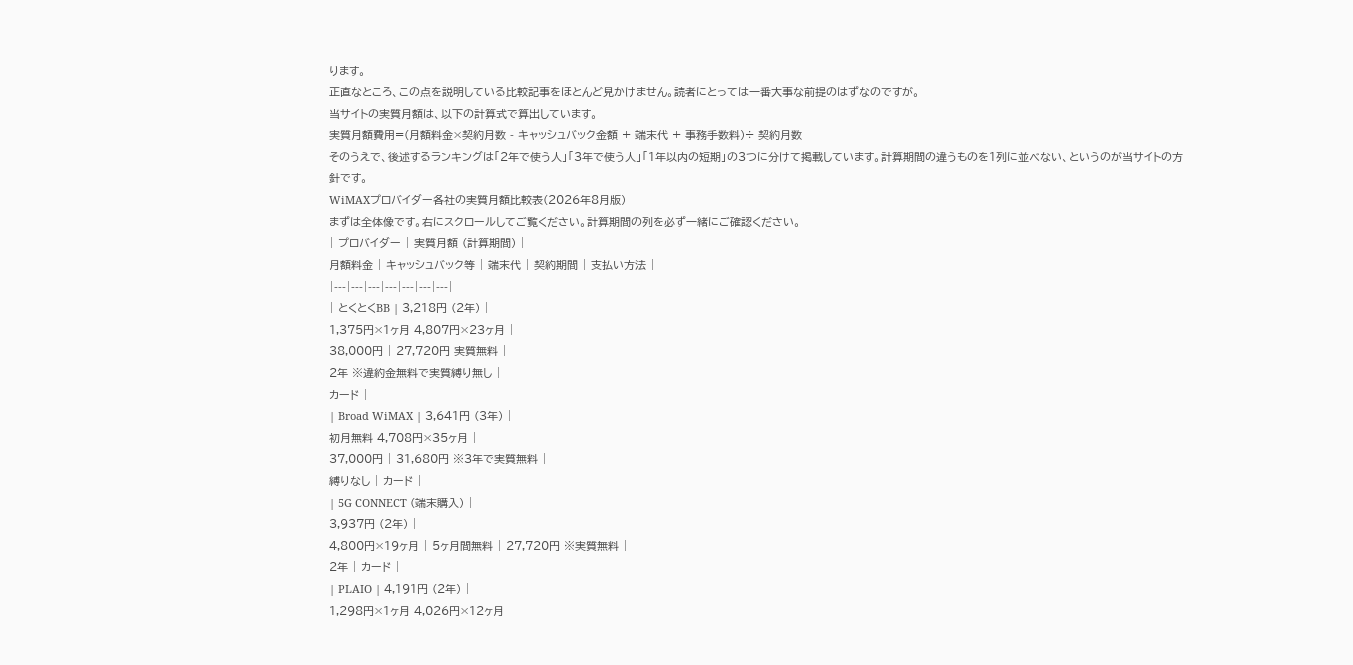ります。
正直なところ、この点を説明している比較記事をほとんど見かけません。読者にとっては一番大事な前提のはずなのですが。
当サイトの実質月額は、以下の計算式で算出しています。
実質月額費用=(月額料金×契約月数 - キャッシュバック金額 + 端末代 + 事務手数料)÷ 契約月数
そのうえで、後述するランキングは「2年で使う人」「3年で使う人」「1年以内の短期」の3つに分けて掲載しています。計算期間の違うものを1列に並べない、というのが当サイトの方針です。
WiMAXプロバイダー各社の実質月額比較表(2026年8月版)
まずは全体像です。右にスクロールしてご覧ください。計算期間の列を必ず一緒にご確認ください。
| プロバイダー | 実質月額 (計算期間) |
月額料金 | キャッシュバック等 | 端末代 | 契約期間 | 支払い方法 |
|---|---|---|---|---|---|---|
| とくとくBB | 3,218円 (2年) |
1,375円×1ヶ月 4,807円×23ヶ月 |
38,000円 | 27,720円 実質無料 |
2年 ※違約金無料で実質縛り無し |
カード |
| Broad WiMAX | 3,641円 (3年) |
初月無料 4,708円×35ヶ月 |
37,000円 | 31,680円 ※3年で実質無料 |
縛りなし | カード |
| 5G CONNECT (端末購入) |
3,937円 (2年) |
4,800円×19ヶ月 | 5ヶ月間無料 | 27,720円 ※実質無料 |
2年 | カード |
| PLAIO | 4,191円 (2年) |
1,298円×1ヶ月 4,026円×12ヶ月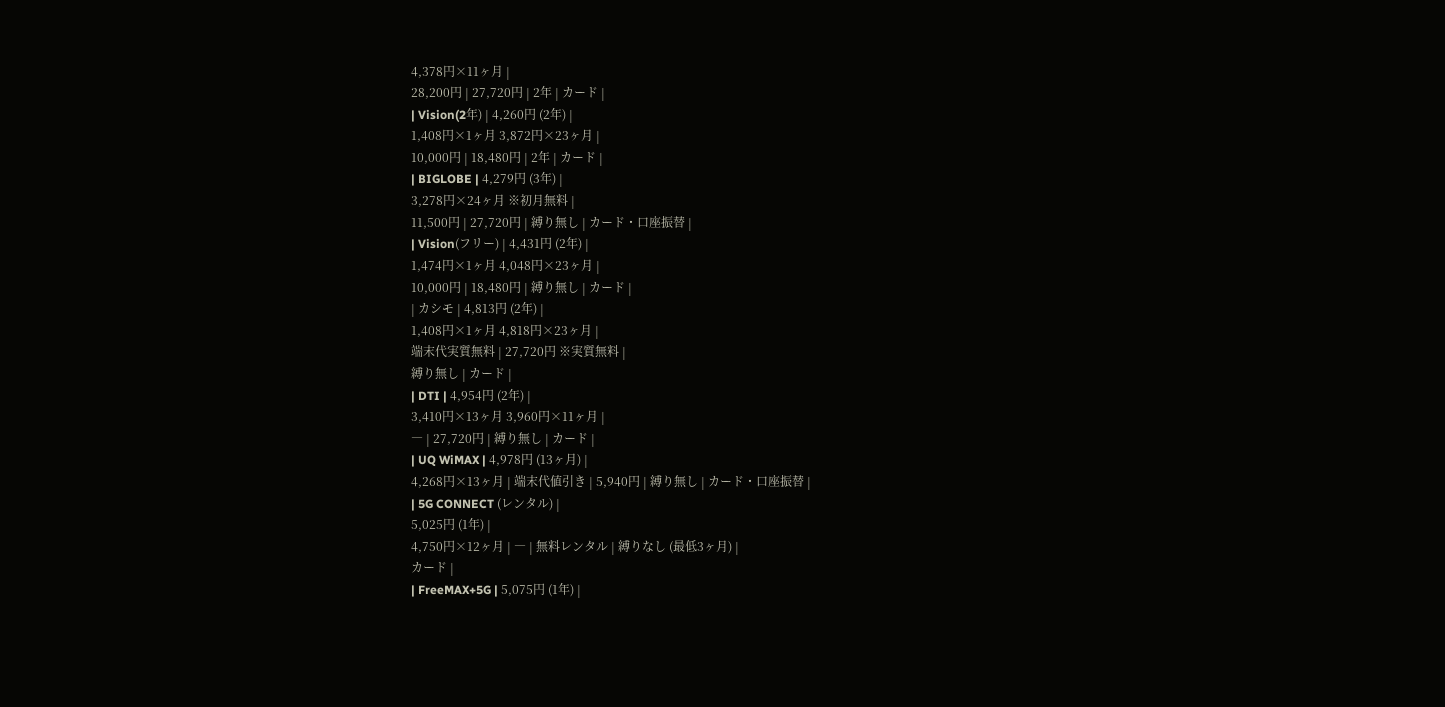4,378円×11ヶ月 |
28,200円 | 27,720円 | 2年 | カード |
| Vision(2年) | 4,260円 (2年) |
1,408円×1ヶ月 3,872円×23ヶ月 |
10,000円 | 18,480円 | 2年 | カード |
| BIGLOBE | 4,279円 (3年) |
3,278円×24ヶ月 ※初月無料 |
11,500円 | 27,720円 | 縛り無し | カード・口座振替 |
| Vision(フリー) | 4,431円 (2年) |
1,474円×1ヶ月 4,048円×23ヶ月 |
10,000円 | 18,480円 | 縛り無し | カード |
| カシモ | 4,813円 (2年) |
1,408円×1ヶ月 4,818円×23ヶ月 |
端末代実質無料 | 27,720円 ※実質無料 |
縛り無し | カード |
| DTI | 4,954円 (2年) |
3,410円×13ヶ月 3,960円×11ヶ月 |
― | 27,720円 | 縛り無し | カード |
| UQ WiMAX | 4,978円 (13ヶ月) |
4,268円×13ヶ月 | 端末代値引き | 5,940円 | 縛り無し | カード・口座振替 |
| 5G CONNECT (レンタル) |
5,025円 (1年) |
4,750円×12ヶ月 | ― | 無料レンタル | 縛りなし (最低3ヶ月) |
カード |
| FreeMAX+5G | 5,075円 (1年) |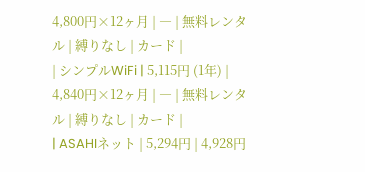4,800円×12ヶ月 | ― | 無料レンタル | 縛りなし | カード |
| シンプルWiFi | 5,115円 (1年) |
4,840円×12ヶ月 | ― | 無料レンタル | 縛りなし | カード |
| ASAHIネット | 5,294円 | 4,928円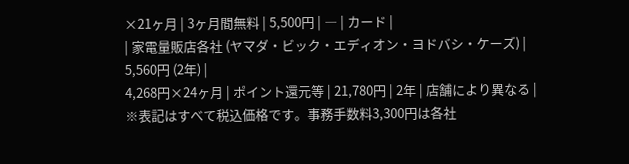×21ヶ月 | 3ヶ月間無料 | 5,500円 | ― | カード |
| 家電量販店各社 (ヤマダ・ビック・エディオン・ヨドバシ・ケーズ) |
5,560円 (2年) |
4,268円×24ヶ月 | ポイント還元等 | 21,780円 | 2年 | 店舗により異なる |
※表記はすべて税込価格です。事務手数料3,300円は各社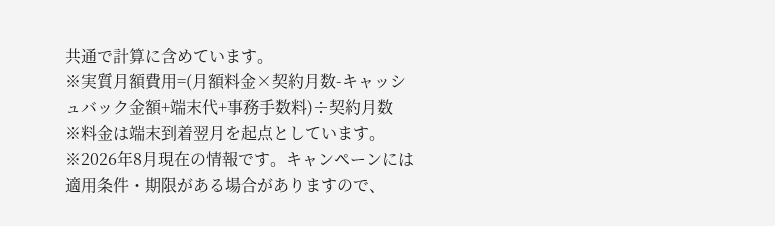共通で計算に含めています。
※実質月額費用=(月額料金×契約月数-キャッシュバック金額+端末代+事務手数料)÷契約月数
※料金は端末到着翌月を起点としています。
※2026年8月現在の情報です。キャンペーンには適用条件・期限がある場合がありますので、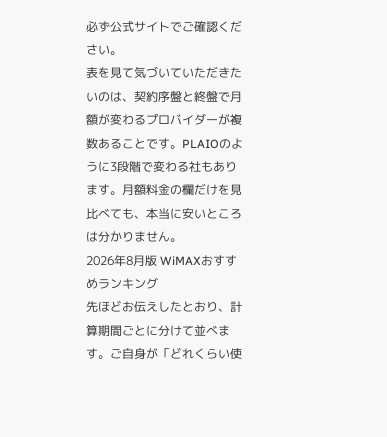必ず公式サイトでご確認ください。
表を見て気づいていただきたいのは、契約序盤と終盤で月額が変わるプロバイダーが複数あることです。PLAIOのように3段階で変わる社もあります。月額料金の欄だけを見比べても、本当に安いところは分かりません。
2026年8月版 WiMAXおすすめランキング
先ほどお伝えしたとおり、計算期間ごとに分けて並べます。ご自身が「どれくらい使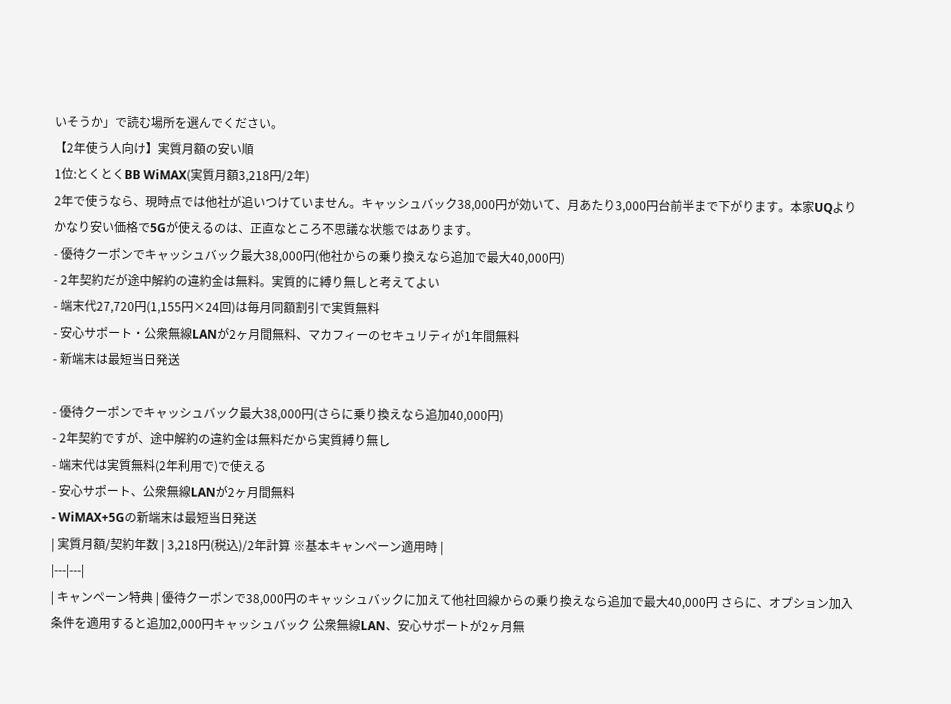いそうか」で読む場所を選んでください。
【2年使う人向け】実質月額の安い順
1位:とくとくBB WiMAX(実質月額3,218円/2年)
2年で使うなら、現時点では他社が追いつけていません。キャッシュバック38,000円が効いて、月あたり3,000円台前半まで下がります。本家UQよりかなり安い価格で5Gが使えるのは、正直なところ不思議な状態ではあります。
- 優待クーポンでキャッシュバック最大38,000円(他社からの乗り換えなら追加で最大40,000円)
- 2年契約だが途中解約の違約金は無料。実質的に縛り無しと考えてよい
- 端末代27,720円(1,155円×24回)は毎月同額割引で実質無料
- 安心サポート・公衆無線LANが2ヶ月間無料、マカフィーのセキュリティが1年間無料
- 新端末は最短当日発送

- 優待クーポンでキャッシュバック最大38,000円(さらに乗り換えなら追加40,000円)
- 2年契約ですが、途中解約の違約金は無料だから実質縛り無し
- 端末代は実質無料(2年利用で)で使える
- 安心サポート、公衆無線LANが2ヶ月間無料
- WiMAX+5Gの新端末は最短当日発送
| 実質月額/契約年数 | 3,218円(税込)/2年計算 ※基本キャンペーン適用時 |
|---|---|
| キャンペーン特典 | 優待クーポンで38,000円のキャッシュバックに加えて他社回線からの乗り換えなら追加で最大40,000円 さらに、オプション加入条件を適用すると追加2,000円キャッシュバック 公衆無線LAN、安心サポートが2ヶ月無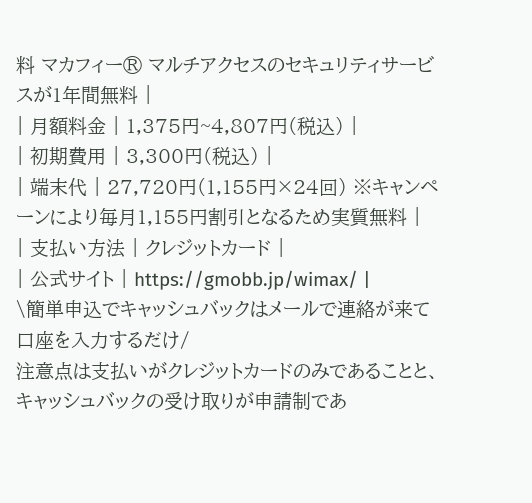料 マカフィー® マルチアクセスのセキュリティサービスが1年間無料 |
| 月額料金 | 1,375円~4,807円(税込) |
| 初期費用 | 3,300円(税込) |
| 端末代 | 27,720円(1,155円×24回) ※キャンペーンにより毎月1,155円割引となるため実質無料 |
| 支払い方法 | クレジットカード |
| 公式サイト | https://gmobb.jp/wimax/ |
\簡単申込でキャッシュバックはメールで連絡が来て口座を入力するだけ/
注意点は支払いがクレジットカードのみであることと、キャッシュバックの受け取りが申請制であ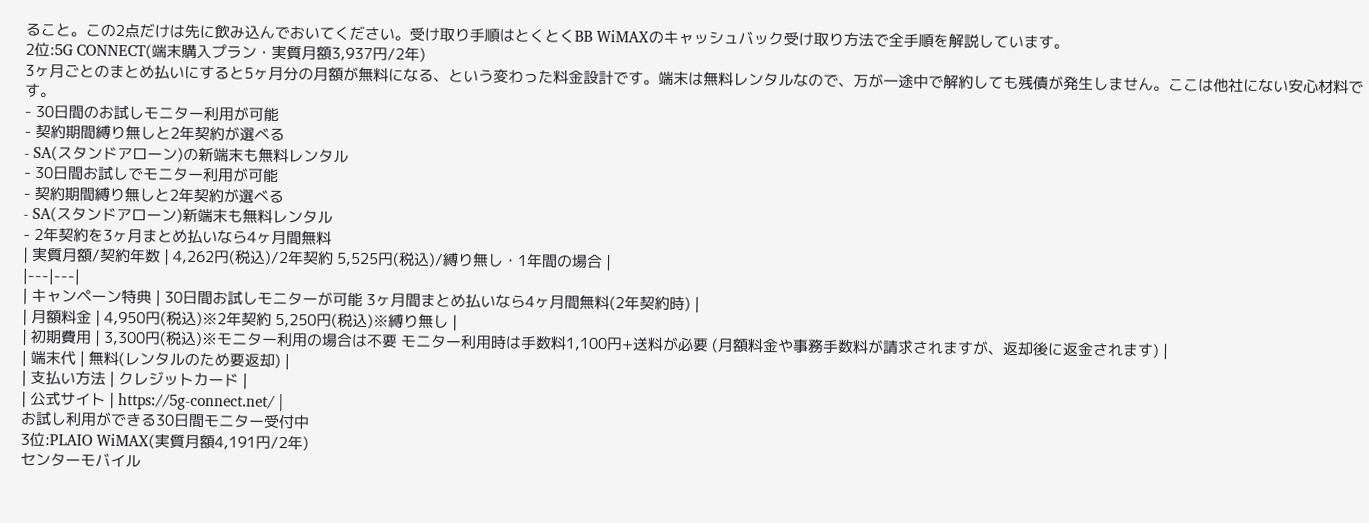ること。この2点だけは先に飲み込んでおいてください。受け取り手順はとくとくBB WiMAXのキャッシュバック受け取り方法で全手順を解説しています。
2位:5G CONNECT(端末購入プラン・実質月額3,937円/2年)
3ヶ月ごとのまとめ払いにすると5ヶ月分の月額が無料になる、という変わった料金設計です。端末は無料レンタルなので、万が一途中で解約しても残債が発生しません。ここは他社にない安心材料です。
- 30日間のお試しモニター利用が可能
- 契約期間縛り無しと2年契約が選べる
- SA(スタンドアローン)の新端末も無料レンタル
- 30日間お試しでモニター利用が可能
- 契約期間縛り無しと2年契約が選べる
- SA(スタンドアローン)新端末も無料レンタル
- 2年契約を3ヶ月まとめ払いなら4ヶ月間無料
| 実質月額/契約年数 | 4,262円(税込)/2年契約 5,525円(税込)/縛り無し・1年間の場合 |
|---|---|
| キャンペーン特典 | 30日間お試しモニターが可能 3ヶ月間まとめ払いなら4ヶ月間無料(2年契約時) |
| 月額料金 | 4,950円(税込)※2年契約 5,250円(税込)※縛り無し |
| 初期費用 | 3,300円(税込)※モニター利用の場合は不要 モニター利用時は手数料1,100円+送料が必要 (月額料金や事務手数料が請求されますが、返却後に返金されます) |
| 端末代 | 無料(レンタルのため要返却) |
| 支払い方法 | クレジットカード |
| 公式サイト | https://5g-connect.net/ |
お試し利用ができる30日間モニター受付中
3位:PLAIO WiMAX(実質月額4,191円/2年)
センターモバイル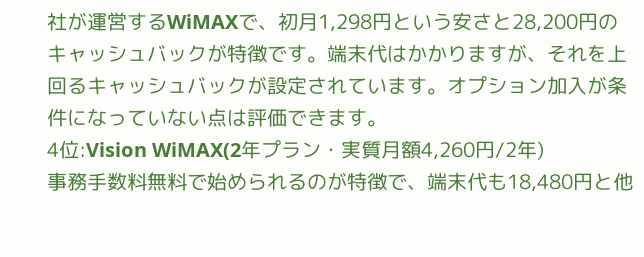社が運営するWiMAXで、初月1,298円という安さと28,200円のキャッシュバックが特徴です。端末代はかかりますが、それを上回るキャッシュバックが設定されています。オプション加入が条件になっていない点は評価できます。
4位:Vision WiMAX(2年プラン・実質月額4,260円/2年)
事務手数料無料で始められるのが特徴で、端末代も18,480円と他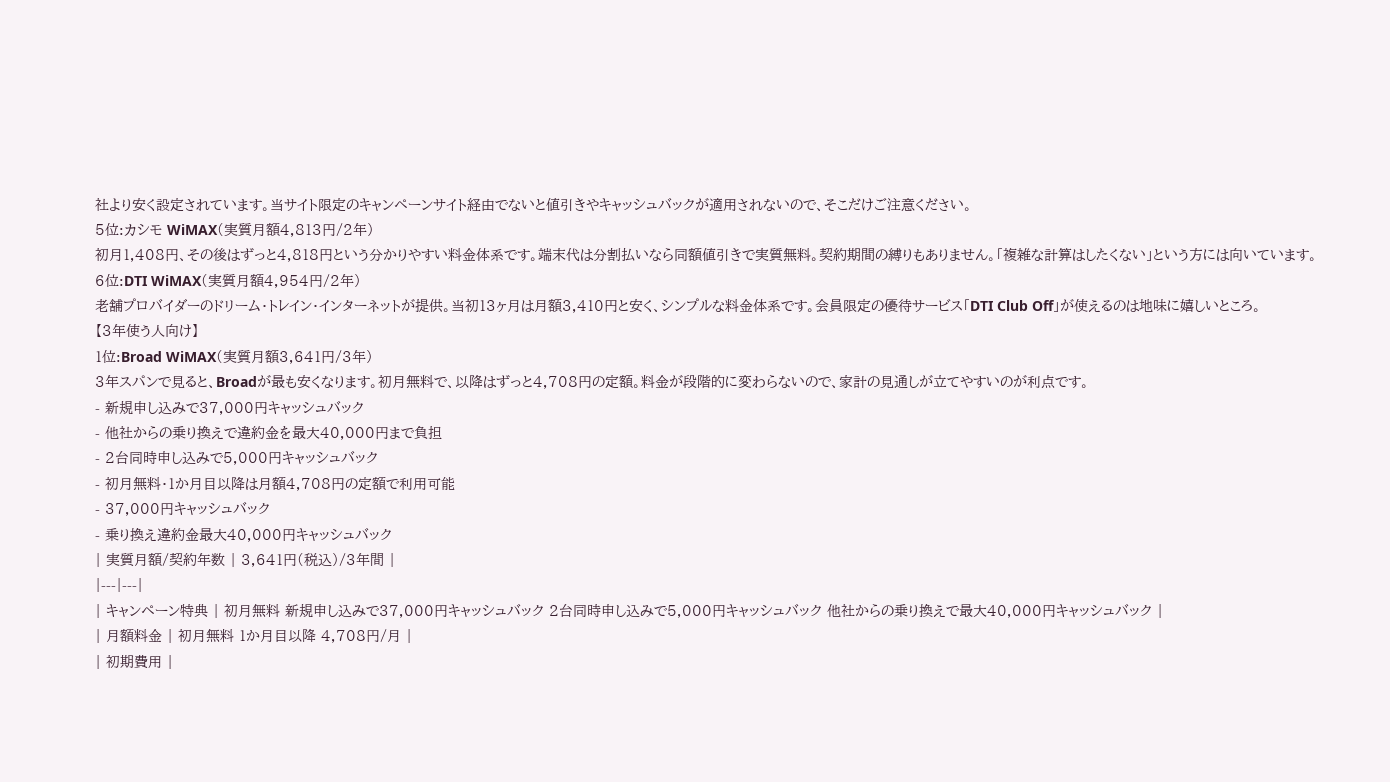社より安く設定されています。当サイト限定のキャンペーンサイト経由でないと値引きやキャッシュバックが適用されないので、そこだけご注意ください。
5位:カシモ WiMAX(実質月額4,813円/2年)
初月1,408円、その後はずっと4,818円という分かりやすい料金体系です。端末代は分割払いなら同額値引きで実質無料。契約期間の縛りもありません。「複雑な計算はしたくない」という方には向いています。
6位:DTI WiMAX(実質月額4,954円/2年)
老舗プロバイダーのドリーム・トレイン・インターネットが提供。当初13ヶ月は月額3,410円と安く、シンプルな料金体系です。会員限定の優待サービス「DTI Club Off」が使えるのは地味に嬉しいところ。
【3年使う人向け】
1位:Broad WiMAX(実質月額3,641円/3年)
3年スパンで見ると、Broadが最も安くなります。初月無料で、以降はずっと4,708円の定額。料金が段階的に変わらないので、家計の見通しが立てやすいのが利点です。
- 新規申し込みで37,000円キャッシュバック
- 他社からの乗り換えで違約金を最大40,000円まで負担
- 2台同時申し込みで5,000円キャッシュバック
- 初月無料・1か月目以降は月額4,708円の定額で利用可能
- 37,000円キャッシュバック
- 乗り換え違約金最大40,000円キャッシュバック
| 実質月額/契約年数 | 3,641円(税込)/3年間 |
|---|---|
| キャンペーン特典 | 初月無料 新規申し込みで37,000円キャッシュバック 2台同時申し込みで5,000円キャッシュバック 他社からの乗り換えで最大40,000円キャッシュバック |
| 月額料金 | 初月無料 1か月目以降 4,708円/月 |
| 初期費用 |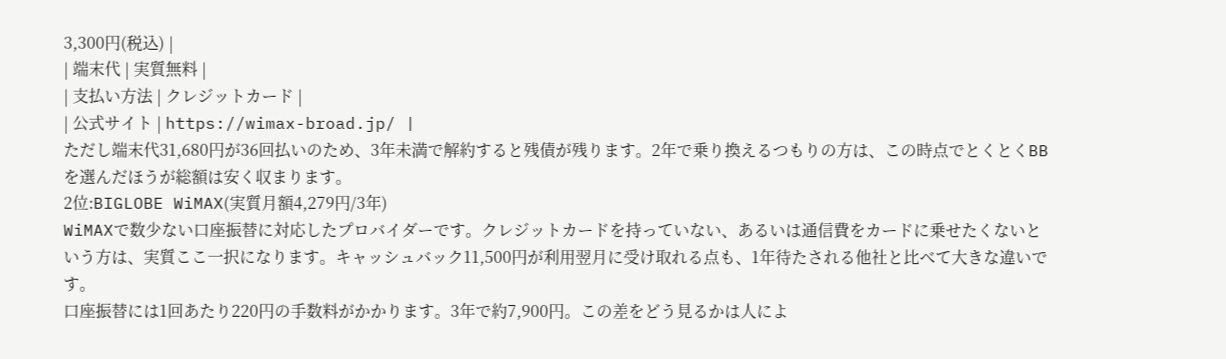3,300円(税込) |
| 端末代 | 実質無料 |
| 支払い方法 | クレジットカード |
| 公式サイト | https://wimax-broad.jp/ |
ただし端末代31,680円が36回払いのため、3年未満で解約すると残債が残ります。2年で乗り換えるつもりの方は、この時点でとくとくBBを選んだほうが総額は安く収まります。
2位:BIGLOBE WiMAX(実質月額4,279円/3年)
WiMAXで数少ない口座振替に対応したプロバイダーです。クレジットカードを持っていない、あるいは通信費をカードに乗せたくないという方は、実質ここ一択になります。キャッシュバック11,500円が利用翌月に受け取れる点も、1年待たされる他社と比べて大きな違いです。
口座振替には1回あたり220円の手数料がかかります。3年で約7,900円。この差をどう見るかは人によ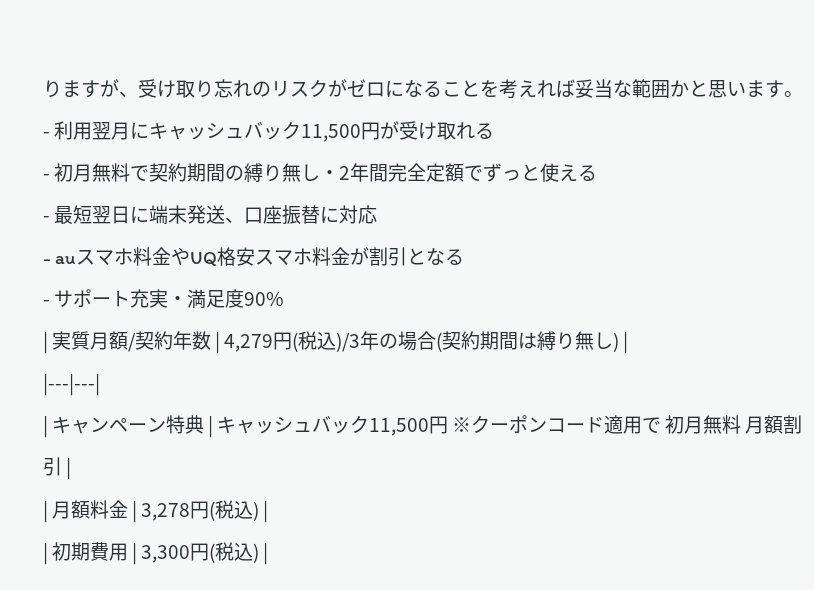りますが、受け取り忘れのリスクがゼロになることを考えれば妥当な範囲かと思います。
- 利用翌月にキャッシュバック11,500円が受け取れる
- 初月無料で契約期間の縛り無し・2年間完全定額でずっと使える
- 最短翌日に端末発送、口座振替に対応
- auスマホ料金やUQ格安スマホ料金が割引となる
- サポート充実・満足度90%
| 実質月額/契約年数 | 4,279円(税込)/3年の場合(契約期間は縛り無し) |
|---|---|
| キャンペーン特典 | キャッシュバック11,500円 ※クーポンコード適用で 初月無料 月額割引 |
| 月額料金 | 3,278円(税込) |
| 初期費用 | 3,300円(税込) |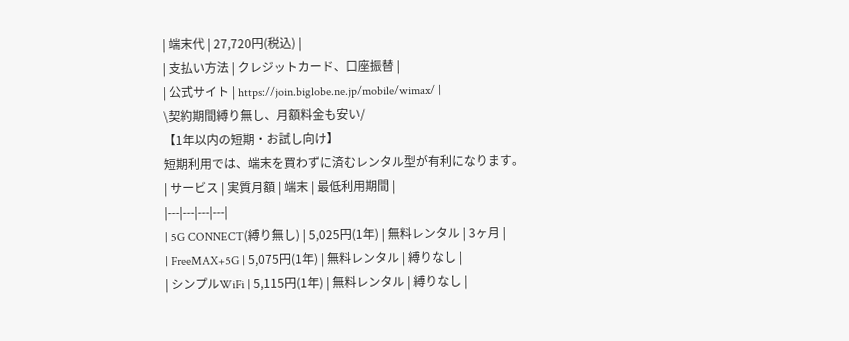| 端末代 | 27,720円(税込) |
| 支払い方法 | クレジットカード、口座振替 |
| 公式サイト | https://join.biglobe.ne.jp/mobile/wimax/ |
\契約期間縛り無し、月額料金も安い/
【1年以内の短期・お試し向け】
短期利用では、端末を買わずに済むレンタル型が有利になります。
| サービス | 実質月額 | 端末 | 最低利用期間 |
|---|---|---|---|
| 5G CONNECT(縛り無し) | 5,025円(1年) | 無料レンタル | 3ヶ月 |
| FreeMAX+5G | 5,075円(1年) | 無料レンタル | 縛りなし |
| シンプルWiFi | 5,115円(1年) | 無料レンタル | 縛りなし |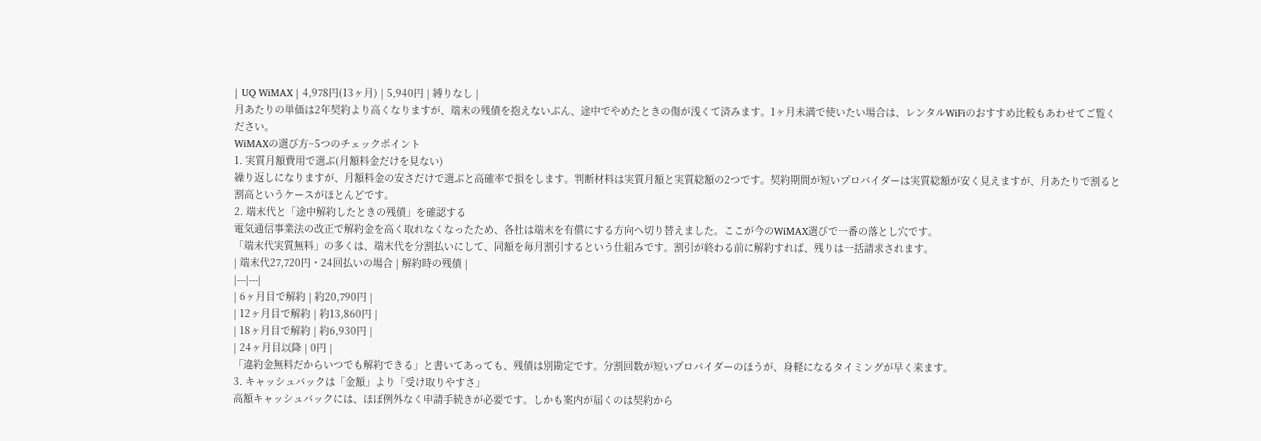| UQ WiMAX | 4,978円(13ヶ月) | 5,940円 | 縛りなし |
月あたりの単価は2年契約より高くなりますが、端末の残債を抱えないぶん、途中でやめたときの傷が浅くて済みます。1ヶ月未満で使いたい場合は、レンタルWiFiのおすすめ比較もあわせてご覧ください。
WiMAXの選び方~5つのチェックポイント
1. 実質月額費用で選ぶ(月額料金だけを見ない)
繰り返しになりますが、月額料金の安さだけで選ぶと高確率で損をします。判断材料は実質月額と実質総額の2つです。契約期間が短いプロバイダーは実質総額が安く見えますが、月あたりで割ると割高というケースがほとんどです。
2. 端末代と「途中解約したときの残債」を確認する
電気通信事業法の改正で解約金を高く取れなくなったため、各社は端末を有償にする方向へ切り替えました。ここが今のWiMAX選びで一番の落とし穴です。
「端末代実質無料」の多くは、端末代を分割払いにして、同額を毎月割引するという仕組みです。割引が終わる前に解約すれば、残りは一括請求されます。
| 端末代27,720円・24回払いの場合 | 解約時の残債 |
|---|---|
| 6ヶ月目で解約 | 約20,790円 |
| 12ヶ月目で解約 | 約13,860円 |
| 18ヶ月目で解約 | 約6,930円 |
| 24ヶ月目以降 | 0円 |
「違約金無料だからいつでも解約できる」と書いてあっても、残債は別勘定です。分割回数が短いプロバイダーのほうが、身軽になるタイミングが早く来ます。
3. キャッシュバックは「金額」より「受け取りやすさ」
高額キャッシュバックには、ほぼ例外なく申請手続きが必要です。しかも案内が届くのは契約から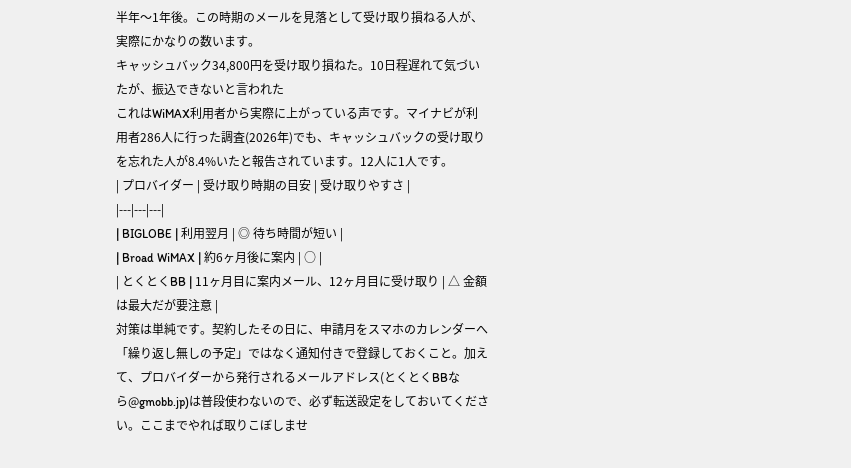半年〜1年後。この時期のメールを見落として受け取り損ねる人が、実際にかなりの数います。
キャッシュバック34,800円を受け取り損ねた。10日程遅れて気づいたが、振込できないと言われた
これはWiMAX利用者から実際に上がっている声です。マイナビが利用者286人に行った調査(2026年)でも、キャッシュバックの受け取りを忘れた人が8.4%いたと報告されています。12人に1人です。
| プロバイダー | 受け取り時期の目安 | 受け取りやすさ |
|---|---|---|
| BIGLOBE | 利用翌月 | ◎ 待ち時間が短い |
| Broad WiMAX | 約6ヶ月後に案内 | ○ |
| とくとくBB | 11ヶ月目に案内メール、12ヶ月目に受け取り | △ 金額は最大だが要注意 |
対策は単純です。契約したその日に、申請月をスマホのカレンダーへ「繰り返し無しの予定」ではなく通知付きで登録しておくこと。加えて、プロバイダーから発行されるメールアドレス(とくとくBBなら@gmobb.jp)は普段使わないので、必ず転送設定をしておいてください。ここまでやれば取りこぼしませ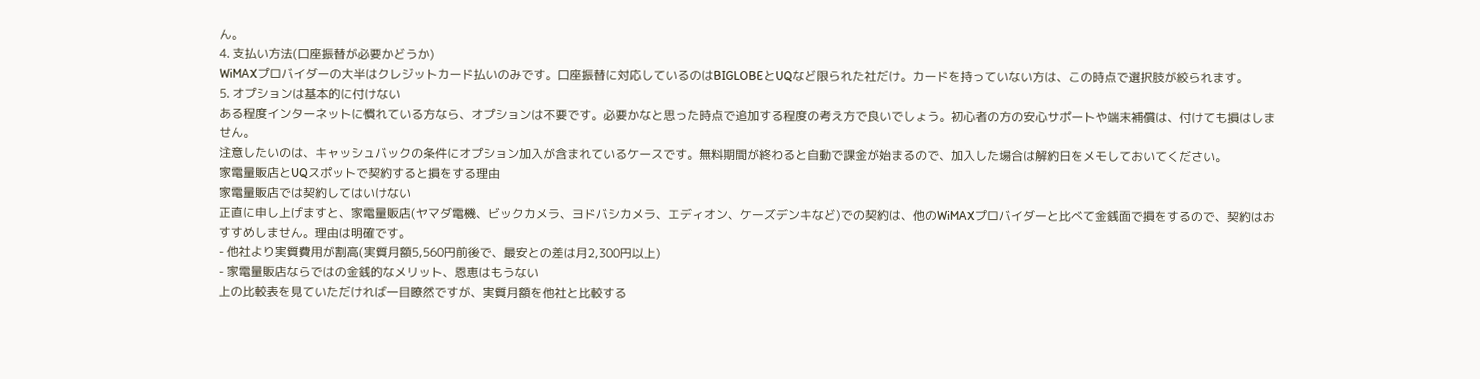ん。
4. 支払い方法(口座振替が必要かどうか)
WiMAXプロバイダーの大半はクレジットカード払いのみです。口座振替に対応しているのはBIGLOBEとUQなど限られた社だけ。カードを持っていない方は、この時点で選択肢が絞られます。
5. オプションは基本的に付けない
ある程度インターネットに慣れている方なら、オプションは不要です。必要かなと思った時点で追加する程度の考え方で良いでしょう。初心者の方の安心サポートや端末補償は、付けても損はしません。
注意したいのは、キャッシュバックの条件にオプション加入が含まれているケースです。無料期間が終わると自動で課金が始まるので、加入した場合は解約日をメモしておいてください。
家電量販店とUQスポットで契約すると損をする理由
家電量販店では契約してはいけない
正直に申し上げますと、家電量販店(ヤマダ電機、ビックカメラ、ヨドバシカメラ、エディオン、ケーズデンキなど)での契約は、他のWiMAXプロバイダーと比べて金銭面で損をするので、契約はおすすめしません。理由は明確です。
- 他社より実質費用が割高(実質月額5,560円前後で、最安との差は月2,300円以上)
- 家電量販店ならではの金銭的なメリット、恩恵はもうない
上の比較表を見ていただければ一目瞭然ですが、実質月額を他社と比較する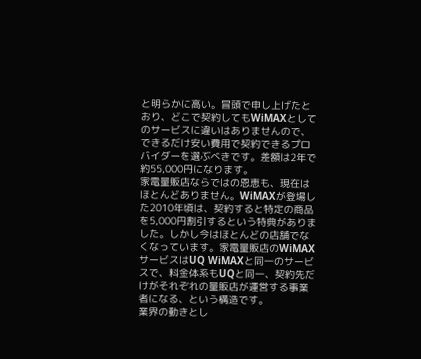と明らかに高い。冒頭で申し上げたとおり、どこで契約してもWiMAXとしてのサービスに違いはありませんので、できるだけ安い費用で契約できるプロバイダーを選ぶべきです。差額は2年で約55,000円になります。
家電量販店ならではの恩恵も、現在はほとんどありません。WiMAXが登場した2010年頃は、契約すると特定の商品を5,000円割引するという特典がありました。しかし今はほとんどの店舗でなくなっています。家電量販店のWiMAXサービスはUQ WiMAXと同一のサービスで、料金体系もUQと同一、契約先だけがそれぞれの量販店が運営する事業者になる、という構造です。
業界の動きとし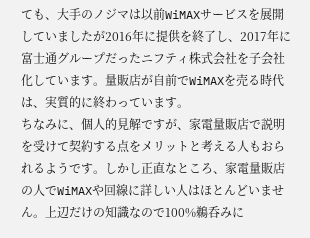ても、大手のノジマは以前WiMAXサービスを展開していましたが2016年に提供を終了し、2017年に富士通グループだったニフティ株式会社を子会社化しています。量販店が自前でWiMAXを売る時代は、実質的に終わっています。
ちなみに、個人的見解ですが、家電量販店で説明を受けて契約する点をメリットと考える人もおられるようです。しかし正直なところ、家電量販店の人でWiMAXや回線に詳しい人はほとんどいません。上辺だけの知識なので100%鵜呑みに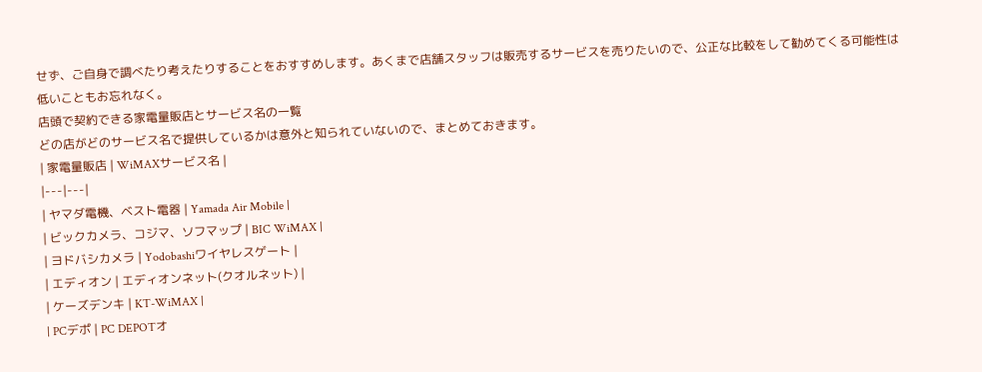せず、ご自身で調べたり考えたりすることをおすすめします。あくまで店舗スタッフは販売するサービスを売りたいので、公正な比較をして勧めてくる可能性は低いこともお忘れなく。
店頭で契約できる家電量販店とサービス名の一覧
どの店がどのサービス名で提供しているかは意外と知られていないので、まとめておきます。
| 家電量販店 | WiMAXサービス名 |
|---|---|
| ヤマダ電機、ベスト電器 | Yamada Air Mobile |
| ビックカメラ、コジマ、ソフマップ | BIC WiMAX |
| ヨドバシカメラ | Yodobashiワイヤレスゲート |
| エディオン | エディオンネット(クオルネット) |
| ケーズデンキ | KT-WiMAX |
| PCデポ | PC DEPOTオ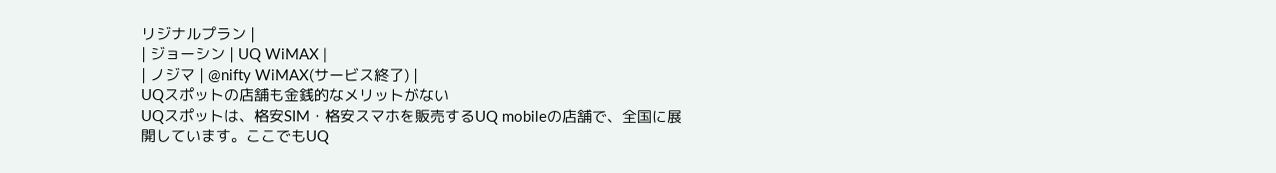リジナルプラン |
| ジョーシン | UQ WiMAX |
| ノジマ | @nifty WiMAX(サービス終了) |
UQスポットの店舗も金銭的なメリットがない
UQスポットは、格安SIM・格安スマホを販売するUQ mobileの店舗で、全国に展開しています。ここでもUQ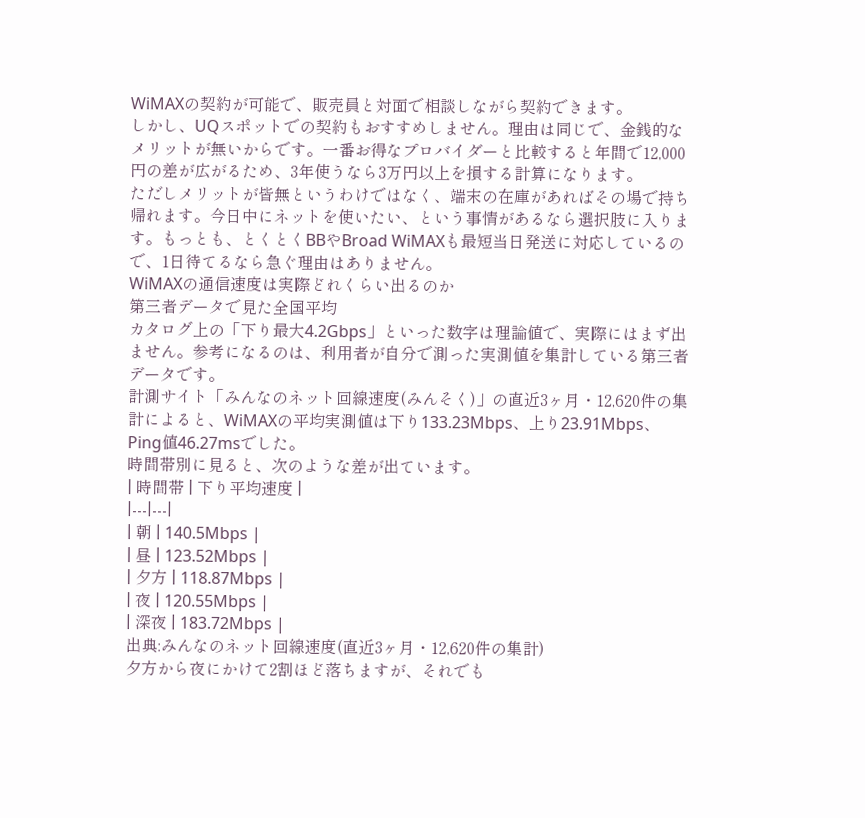WiMAXの契約が可能で、販売員と対面で相談しながら契約できます。
しかし、UQスポットでの契約もおすすめしません。理由は同じで、金銭的なメリットが無いからです。一番お得なプロバイダーと比較すると年間で12,000円の差が広がるため、3年使うなら3万円以上を損する計算になります。
ただしメリットが皆無というわけではなく、端末の在庫があればその場で持ち帰れます。今日中にネットを使いたい、という事情があるなら選択肢に入ります。もっとも、とくとくBBやBroad WiMAXも最短当日発送に対応しているので、1日待てるなら急ぐ理由はありません。
WiMAXの通信速度は実際どれくらい出るのか
第三者データで見た全国平均
カタログ上の「下り最大4.2Gbps」といった数字は理論値で、実際にはまず出ません。参考になるのは、利用者が自分で測った実測値を集計している第三者データです。
計測サイト「みんなのネット回線速度(みんそく)」の直近3ヶ月・12,620件の集計によると、WiMAXの平均実測値は下り133.23Mbps、上り23.91Mbps、Ping値46.27msでした。
時間帯別に見ると、次のような差が出ています。
| 時間帯 | 下り平均速度 |
|---|---|
| 朝 | 140.5Mbps |
| 昼 | 123.52Mbps |
| 夕方 | 118.87Mbps |
| 夜 | 120.55Mbps |
| 深夜 | 183.72Mbps |
出典:みんなのネット回線速度(直近3ヶ月・12,620件の集計)
夕方から夜にかけて2割ほど落ちますが、それでも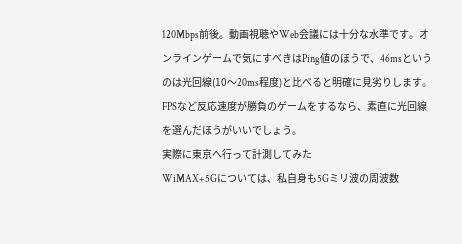120Mbps前後。動画視聴やWeb会議には十分な水準です。オンラインゲームで気にすべきはPing値のほうで、46msというのは光回線(10〜20ms程度)と比べると明確に見劣りします。FPSなど反応速度が勝負のゲームをするなら、素直に光回線を選んだほうがいいでしょう。
実際に東京へ行って計測してみた
WiMAX+5Gについては、私自身も5Gミリ波の周波数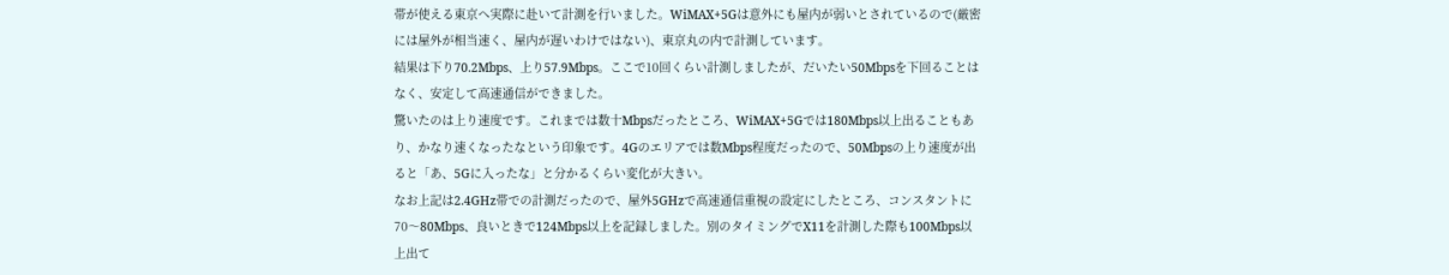帯が使える東京へ実際に赴いて計測を行いました。WiMAX+5Gは意外にも屋内が弱いとされているので(厳密には屋外が相当速く、屋内が遅いわけではない)、東京丸の内で計測しています。
結果は下り70.2Mbps、上り57.9Mbps。ここで10回くらい計測しましたが、だいたい50Mbpsを下回ることはなく、安定して高速通信ができました。
驚いたのは上り速度です。これまでは数十Mbpsだったところ、WiMAX+5Gでは180Mbps以上出ることもあり、かなり速くなったなという印象です。4Gのエリアでは数Mbps程度だったので、50Mbpsの上り速度が出ると「あ、5Gに入ったな」と分かるくらい変化が大きい。
なお上記は2.4GHz帯での計測だったので、屋外5GHzで高速通信重視の設定にしたところ、コンスタントに70〜80Mbps、良いときで124Mbps以上を記録しました。別のタイミングでX11を計測した際も100Mbps以上出て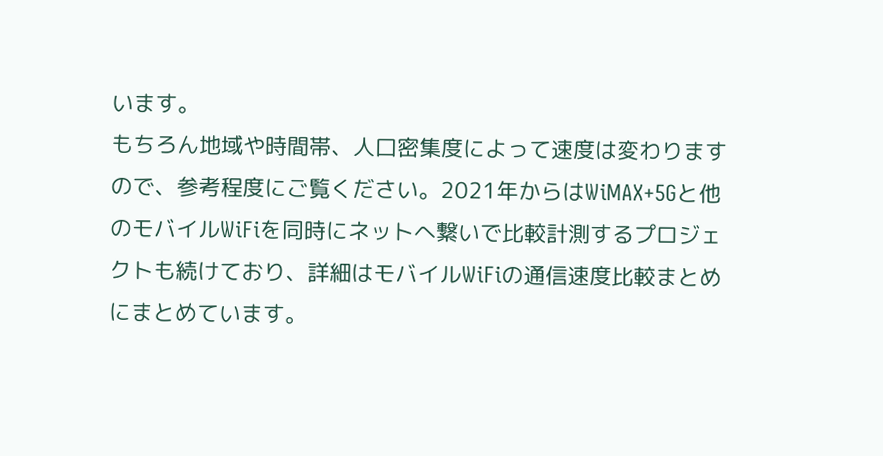います。
もちろん地域や時間帯、人口密集度によって速度は変わりますので、参考程度にご覧ください。2021年からはWiMAX+5Gと他のモバイルWiFiを同時にネットへ繋いで比較計測するプロジェクトも続けており、詳細はモバイルWiFiの通信速度比較まとめにまとめています。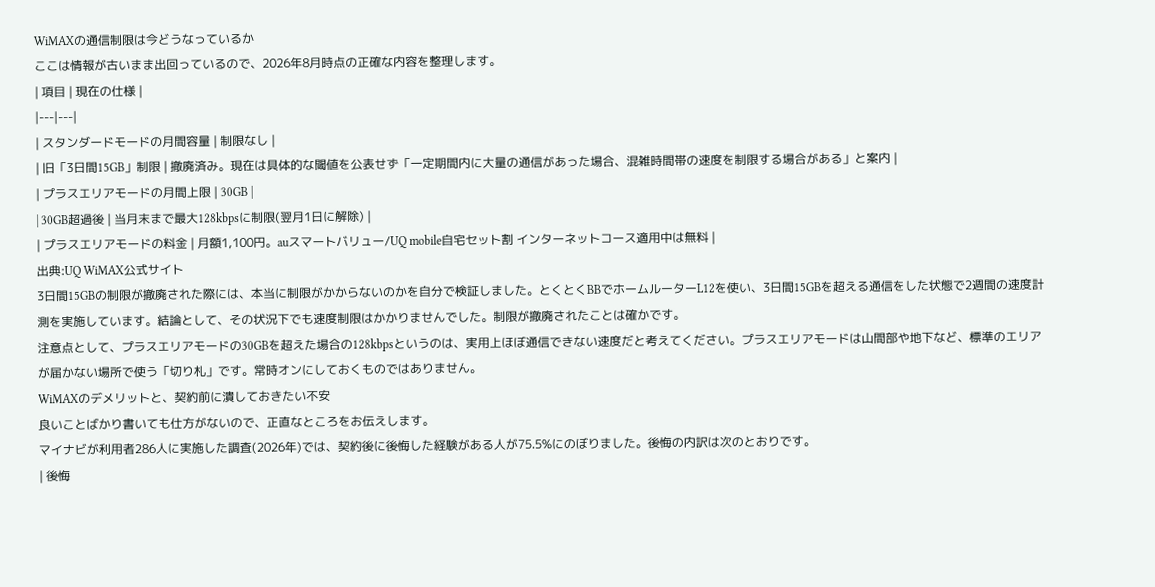WiMAXの通信制限は今どうなっているか
ここは情報が古いまま出回っているので、2026年8月時点の正確な内容を整理します。
| 項目 | 現在の仕様 |
|---|---|
| スタンダードモードの月間容量 | 制限なし |
| 旧「3日間15GB」制限 | 撤廃済み。現在は具体的な閾値を公表せず「一定期間内に大量の通信があった場合、混雑時間帯の速度を制限する場合がある」と案内 |
| プラスエリアモードの月間上限 | 30GB |
| 30GB超過後 | 当月末まで最大128kbpsに制限(翌月1日に解除) |
| プラスエリアモードの料金 | 月額1,100円。auスマートバリュー/UQ mobile自宅セット割 インターネットコース適用中は無料 |
出典:UQ WiMAX公式サイト
3日間15GBの制限が撤廃された際には、本当に制限がかからないのかを自分で検証しました。とくとくBBでホームルーターL12を使い、3日間15GBを超える通信をした状態で2週間の速度計測を実施しています。結論として、その状況下でも速度制限はかかりませんでした。制限が撤廃されたことは確かです。
注意点として、プラスエリアモードの30GBを超えた場合の128kbpsというのは、実用上ほぼ通信できない速度だと考えてください。プラスエリアモードは山間部や地下など、標準のエリアが届かない場所で使う「切り札」です。常時オンにしておくものではありません。
WiMAXのデメリットと、契約前に潰しておきたい不安
良いことばかり書いても仕方がないので、正直なところをお伝えします。
マイナビが利用者286人に実施した調査(2026年)では、契約後に後悔した経験がある人が75.5%にのぼりました。後悔の内訳は次のとおりです。
| 後悔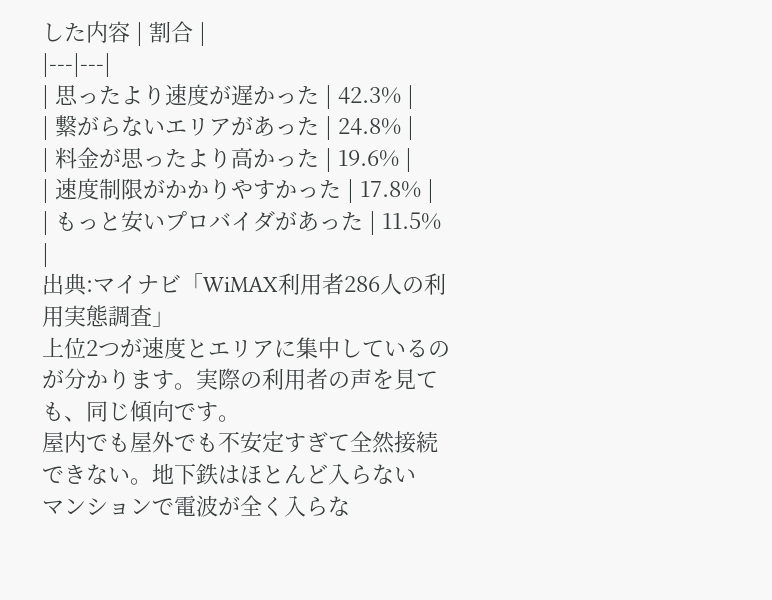した内容 | 割合 |
|---|---|
| 思ったより速度が遅かった | 42.3% |
| 繋がらないエリアがあった | 24.8% |
| 料金が思ったより高かった | 19.6% |
| 速度制限がかかりやすかった | 17.8% |
| もっと安いプロバイダがあった | 11.5% |
出典:マイナビ「WiMAX利用者286人の利用実態調査」
上位2つが速度とエリアに集中しているのが分かります。実際の利用者の声を見ても、同じ傾向です。
屋内でも屋外でも不安定すぎて全然接続できない。地下鉄はほとんど入らない
マンションで電波が全く入らな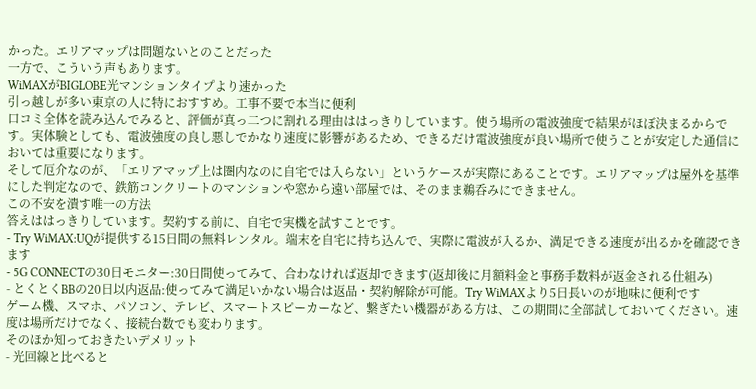かった。エリアマップは問題ないとのことだった
一方で、こういう声もあります。
WiMAXがBIGLOBE光マンションタイプより速かった
引っ越しが多い東京の人に特におすすめ。工事不要で本当に便利
口コミ全体を読み込んでみると、評価が真っ二つに割れる理由ははっきりしています。使う場所の電波強度で結果がほぼ決まるからです。実体験としても、電波強度の良し悪しでかなり速度に影響があるため、できるだけ電波強度が良い場所で使うことが安定した通信においては重要になります。
そして厄介なのが、「エリアマップ上は圏内なのに自宅では入らない」というケースが実際にあることです。エリアマップは屋外を基準にした判定なので、鉄筋コンクリートのマンションや窓から遠い部屋では、そのまま鵜呑みにできません。
この不安を潰す唯一の方法
答えははっきりしています。契約する前に、自宅で実機を試すことです。
- Try WiMAX:UQが提供する15日間の無料レンタル。端末を自宅に持ち込んで、実際に電波が入るか、満足できる速度が出るかを確認できます
- 5G CONNECTの30日モニター:30日間使ってみて、合わなければ返却できます(返却後に月額料金と事務手数料が返金される仕組み)
- とくとくBBの20日以内返品:使ってみて満足いかない場合は返品・契約解除が可能。Try WiMAXより5日長いのが地味に便利です
ゲーム機、スマホ、パソコン、テレビ、スマートスピーカーなど、繋ぎたい機器がある方は、この期間に全部試しておいてください。速度は場所だけでなく、接続台数でも変わります。
そのほか知っておきたいデメリット
- 光回線と比べると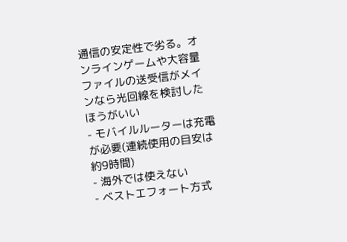通信の安定性で劣る。オンラインゲームや大容量ファイルの送受信がメインなら光回線を検討したほうがいい
- モバイルルーターは充電が必要(連続使用の目安は約9時間)
- 海外では使えない
- ベストエフォート方式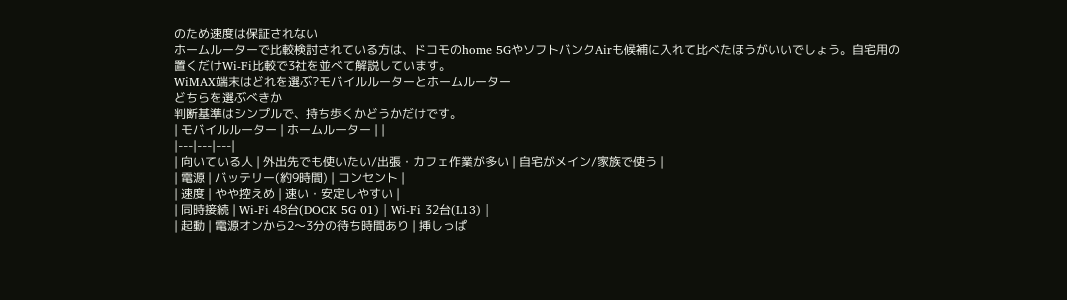のため速度は保証されない
ホームルーターで比較検討されている方は、ドコモのhome 5GやソフトバンクAirも候補に入れて比べたほうがいいでしょう。自宅用の置くだけWi-Fi比較で3社を並べて解説しています。
WiMAX端末はどれを選ぶ?モバイルルーターとホームルーター
どちらを選ぶべきか
判断基準はシンプルで、持ち歩くかどうかだけです。
| モバイルルーター | ホームルーター | |
|---|---|---|
| 向いている人 | 外出先でも使いたい/出張・カフェ作業が多い | 自宅がメイン/家族で使う |
| 電源 | バッテリー(約9時間) | コンセント |
| 速度 | やや控えめ | 速い・安定しやすい |
| 同時接続 | Wi-Fi 48台(DOCK 5G 01) | Wi-Fi 32台(L13) |
| 起動 | 電源オンから2〜3分の待ち時間あり | 挿しっぱ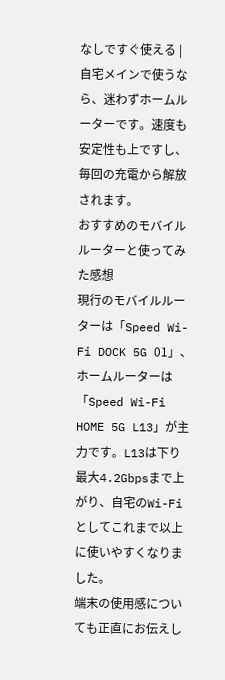なしですぐ使える |
自宅メインで使うなら、迷わずホームルーターです。速度も安定性も上ですし、毎回の充電から解放されます。
おすすめのモバイルルーターと使ってみた感想
現行のモバイルルーターは「Speed Wi-Fi DOCK 5G 01」、ホームルーターは「Speed Wi-Fi HOME 5G L13」が主力です。L13は下り最大4.2Gbpsまで上がり、自宅のWi-Fiとしてこれまで以上に使いやすくなりました。
端末の使用感についても正直にお伝えし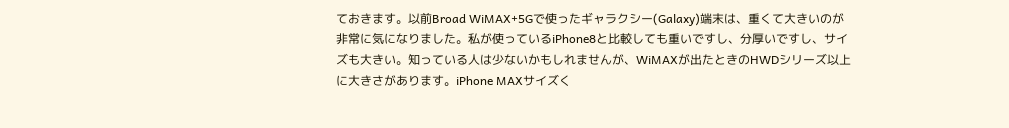ておきます。以前Broad WiMAX+5Gで使ったギャラクシー(Galaxy)端末は、重くて大きいのが非常に気になりました。私が使っているiPhone8と比較しても重いですし、分厚いですし、サイズも大きい。知っている人は少ないかもしれませんが、WiMAXが出たときのHWDシリーズ以上に大きさがあります。iPhone MAXサイズく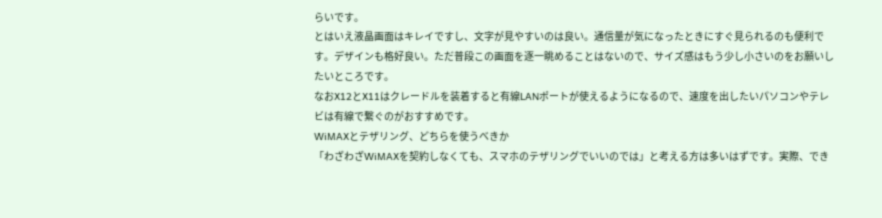らいです。
とはいえ液晶画面はキレイですし、文字が見やすいのは良い。通信量が気になったときにすぐ見られるのも便利です。デザインも格好良い。ただ普段この画面を逐一眺めることはないので、サイズ感はもう少し小さいのをお願いしたいところです。
なおX12とX11はクレードルを装着すると有線LANポートが使えるようになるので、速度を出したいパソコンやテレビは有線で繋ぐのがおすすめです。
WiMAXとテザリング、どちらを使うべきか
「わざわざWiMAXを契約しなくても、スマホのテザリングでいいのでは」と考える方は多いはずです。実際、でき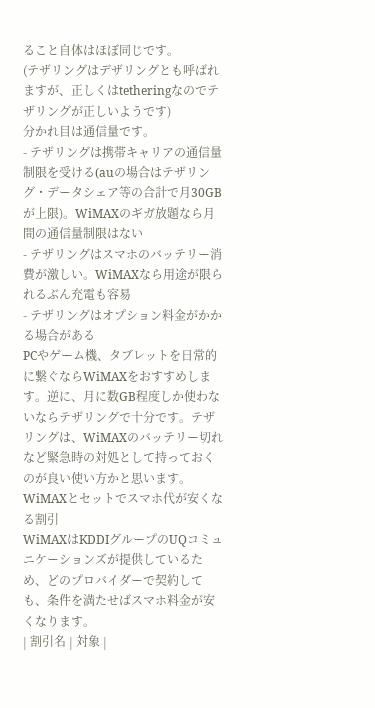ること自体はほぼ同じです。
(テザリングはデザリングとも呼ばれますが、正しくはtetheringなのでテザリングが正しいようです)
分かれ目は通信量です。
- テザリングは携帯キャリアの通信量制限を受ける(auの場合はテザリング・データシェア等の合計で月30GBが上限)。WiMAXのギガ放題なら月間の通信量制限はない
- テザリングはスマホのバッテリー消費が激しい。WiMAXなら用途が限られるぶん充電も容易
- テザリングはオプション料金がかかる場合がある
PCやゲーム機、タブレットを日常的に繋ぐならWiMAXをおすすめします。逆に、月に数GB程度しか使わないならテザリングで十分です。テザリングは、WiMAXのバッテリー切れなど緊急時の対処として持っておくのが良い使い方かと思います。
WiMAXとセットでスマホ代が安くなる割引
WiMAXはKDDIグループのUQコミュニケーションズが提供しているため、どのプロバイダーで契約しても、条件を満たせばスマホ料金が安くなります。
| 割引名 | 対象 |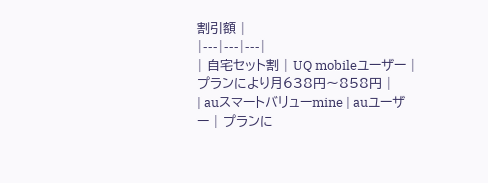割引額 |
|---|---|---|
| 自宅セット割 | UQ mobileユーザー | プランにより月638円〜858円 |
| auスマートバリューmine | auユーザー | プランに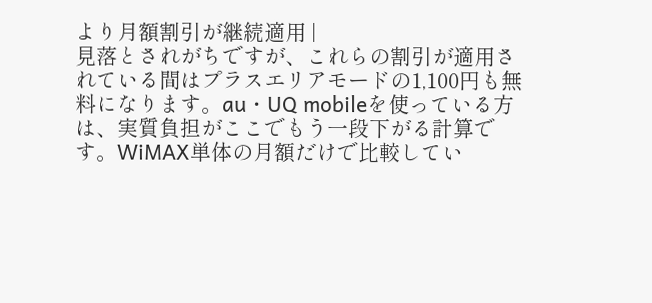より月額割引が継続適用 |
見落とされがちですが、これらの割引が適用されている間はプラスエリアモードの1,100円も無料になります。au・UQ mobileを使っている方は、実質負担がここでもう一段下がる計算です。WiMAX単体の月額だけで比較してい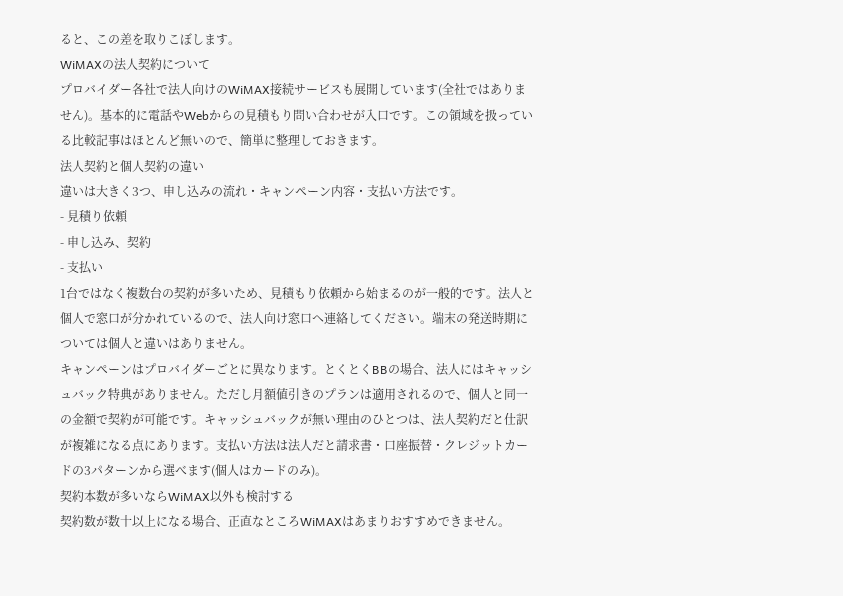ると、この差を取りこぼします。
WiMAXの法人契約について
プロバイダー各社で法人向けのWiMAX接続サービスも展開しています(全社ではありません)。基本的に電話やWebからの見積もり問い合わせが入口です。この領域を扱っている比較記事はほとんど無いので、簡単に整理しておきます。
法人契約と個人契約の違い
違いは大きく3つ、申し込みの流れ・キャンペーン内容・支払い方法です。
- 見積り依頼
- 申し込み、契約
- 支払い
1台ではなく複数台の契約が多いため、見積もり依頼から始まるのが一般的です。法人と個人で窓口が分かれているので、法人向け窓口へ連絡してください。端末の発送時期については個人と違いはありません。
キャンペーンはプロバイダーごとに異なります。とくとくBBの場合、法人にはキャッシュバック特典がありません。ただし月額値引きのプランは適用されるので、個人と同一の金額で契約が可能です。キャッシュバックが無い理由のひとつは、法人契約だと仕訳が複雑になる点にあります。支払い方法は法人だと請求書・口座振替・クレジットカードの3パターンから選べます(個人はカードのみ)。
契約本数が多いならWiMAX以外も検討する
契約数が数十以上になる場合、正直なところWiMAXはあまりおすすめできません。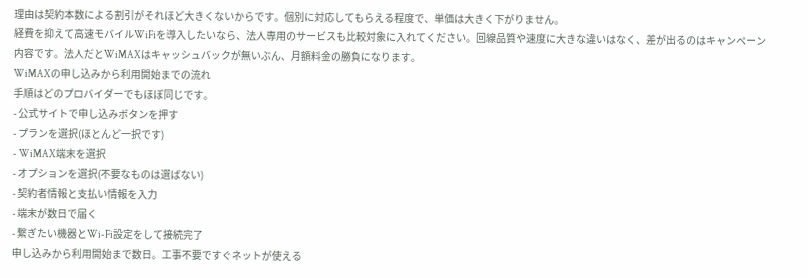理由は契約本数による割引がそれほど大きくないからです。個別に対応してもらえる程度で、単価は大きく下がりません。
経費を抑えて高速モバイルWiFiを導入したいなら、法人専用のサービスも比較対象に入れてください。回線品質や速度に大きな違いはなく、差が出るのはキャンペーン内容です。法人だとWiMAXはキャッシュバックが無いぶん、月額料金の勝負になります。
WiMAXの申し込みから利用開始までの流れ
手順はどのプロバイダーでもほぼ同じです。
- 公式サイトで申し込みボタンを押す
- プランを選択(ほとんど一択です)
- WiMAX端末を選択
- オプションを選択(不要なものは選ばない)
- 契約者情報と支払い情報を入力
- 端末が数日で届く
- 繋ぎたい機器とWi-Fi設定をして接続完了
申し込みから利用開始まで数日。工事不要ですぐネットが使える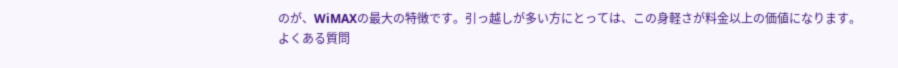のが、WiMAXの最大の特徴です。引っ越しが多い方にとっては、この身軽さが料金以上の価値になります。
よくある質問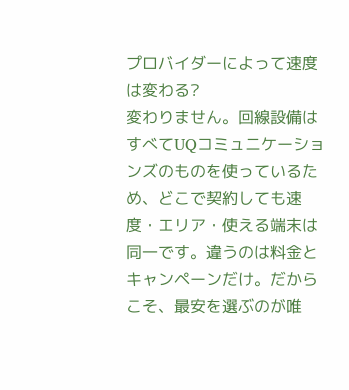プロバイダーによって速度は変わる?
変わりません。回線設備はすべてUQコミュニケーションズのものを使っているため、どこで契約しても速度・エリア・使える端末は同一です。違うのは料金とキャンペーンだけ。だからこそ、最安を選ぶのが唯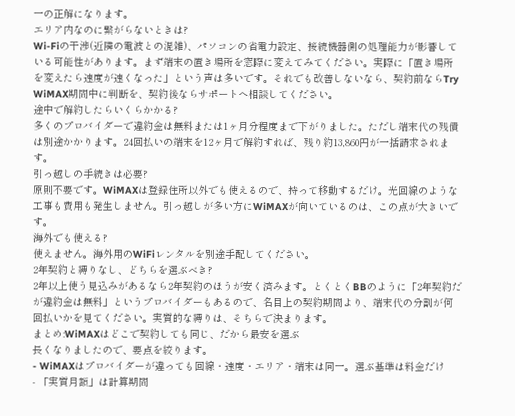一の正解になります。
エリア内なのに繋がらないときは?
Wi-Fiの干渉(近隣の電波との混雑)、パソコンの省電力設定、接続機器側の処理能力が影響している可能性があります。まず端末の置き場所を窓際に変えてみてください。実際に「置き場所を変えたら速度が速くなった」という声は多いです。それでも改善しないなら、契約前ならTry WiMAX期間中に判断を、契約後ならサポートへ相談してください。
途中で解約したらいくらかかる?
多くのプロバイダーで違約金は無料または1ヶ月分程度まで下がりました。ただし端末代の残債は別途かかります。24回払いの端末を12ヶ月で解約すれば、残り約13,860円が一括請求されます。
引っ越しの手続きは必要?
原則不要です。WiMAXは登録住所以外でも使えるので、持って移動するだけ。光回線のような工事も費用も発生しません。引っ越しが多い方にWiMAXが向いているのは、この点が大きいです。
海外でも使える?
使えません。海外用のWiFiレンタルを別途手配してください。
2年契約と縛りなし、どちらを選ぶべき?
2年以上使う見込みがあるなら2年契約のほうが安く済みます。とくとくBBのように「2年契約だが違約金は無料」というプロバイダーもあるので、名目上の契約期間より、端末代の分割が何回払いかを見てください。実質的な縛りは、そちらで決まります。
まとめ:WiMAXはどこで契約しても同じ、だから最安を選ぶ
長くなりましたので、要点を絞ります。
- WiMAXはプロバイダーが違っても回線・速度・エリア・端末は同一。選ぶ基準は料金だけ
- 「実質月額」は計算期間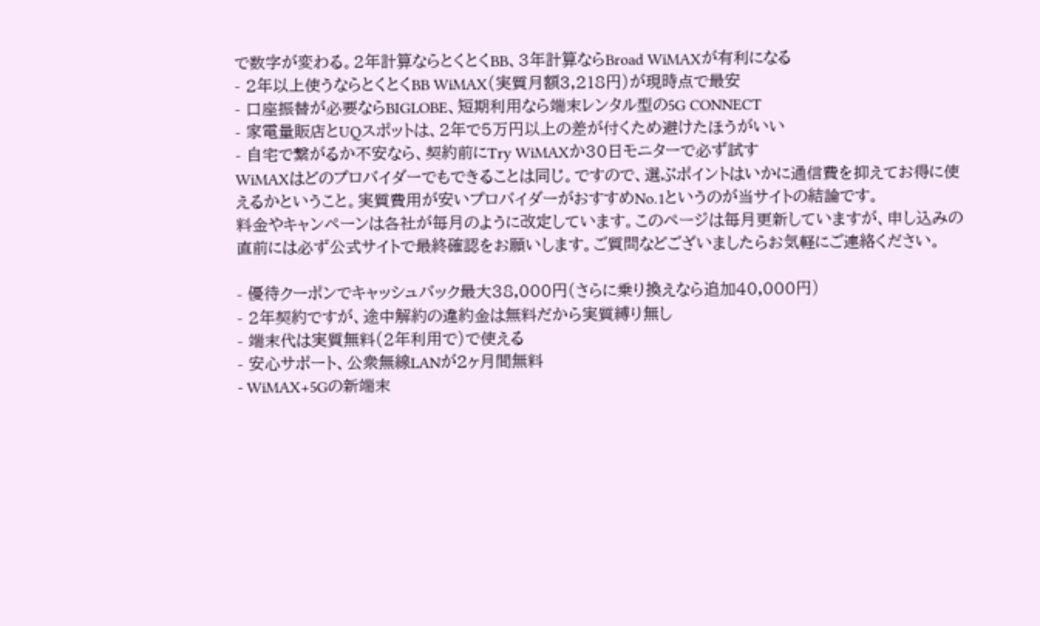で数字が変わる。2年計算ならとくとくBB、3年計算ならBroad WiMAXが有利になる
- 2年以上使うならとくとくBB WiMAX(実質月額3,218円)が現時点で最安
- 口座振替が必要ならBIGLOBE、短期利用なら端末レンタル型の5G CONNECT
- 家電量販店とUQスポットは、2年で5万円以上の差が付くため避けたほうがいい
- 自宅で繋がるか不安なら、契約前にTry WiMAXか30日モニターで必ず試す
WiMAXはどのプロバイダーでもできることは同じ。ですので、選ぶポイントはいかに通信費を抑えてお得に使えるかということ。実質費用が安いプロバイダーがおすすめNo.1というのが当サイトの結論です。
料金やキャンペーンは各社が毎月のように改定しています。このページは毎月更新していますが、申し込みの直前には必ず公式サイトで最終確認をお願いします。ご質問などございましたらお気軽にご連絡ください。

- 優待クーポンでキャッシュバック最大38,000円(さらに乗り換えなら追加40,000円)
- 2年契約ですが、途中解約の違約金は無料だから実質縛り無し
- 端末代は実質無料(2年利用で)で使える
- 安心サポート、公衆無線LANが2ヶ月間無料
- WiMAX+5Gの新端末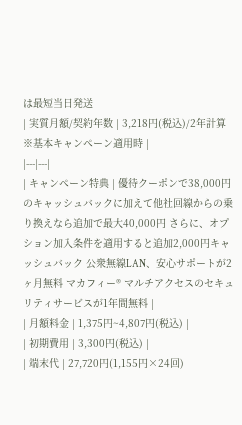は最短当日発送
| 実質月額/契約年数 | 3,218円(税込)/2年計算 ※基本キャンペーン適用時 |
|---|---|
| キャンペーン特典 | 優待クーポンで38,000円のキャッシュバックに加えて他社回線からの乗り換えなら追加で最大40,000円 さらに、オプション加入条件を適用すると追加2,000円キャッシュバック 公衆無線LAN、安心サポートが2ヶ月無料 マカフィー® マルチアクセスのセキュリティサービスが1年間無料 |
| 月額料金 | 1,375円~4,807円(税込) |
| 初期費用 | 3,300円(税込) |
| 端末代 | 27,720円(1,155円×24回)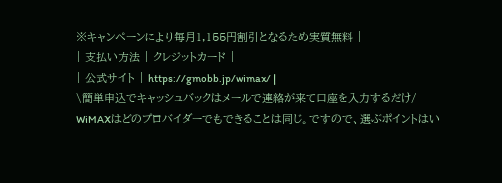※キャンペーンにより毎月1,155円割引となるため実質無料 |
| 支払い方法 | クレジットカード |
| 公式サイト | https://gmobb.jp/wimax/ |
\簡単申込でキャッシュバックはメールで連絡が来て口座を入力するだけ/
WiMAXはどのプロバイダーでもできることは同じ。ですので、選ぶポイントはい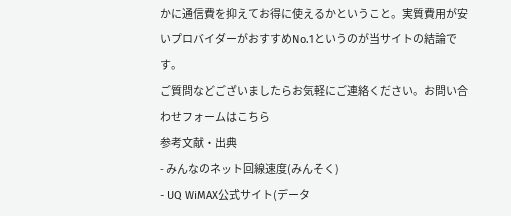かに通信費を抑えてお得に使えるかということ。実質費用が安いプロバイダーがおすすめNo.1というのが当サイトの結論です。
ご質問などございましたらお気軽にご連絡ください。お問い合わせフォームはこちら
参考文献・出典
- みんなのネット回線速度(みんそく)
- UQ WiMAX公式サイト(データ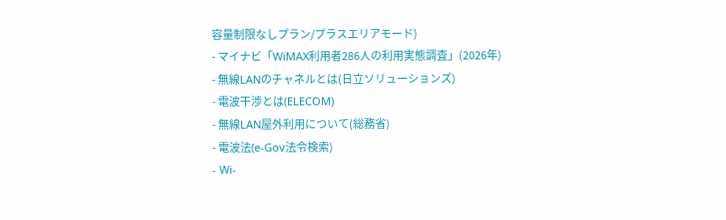容量制限なしプラン/プラスエリアモード)
- マイナビ「WiMAX利用者286人の利用実態調査」(2026年)
- 無線LANのチャネルとは(日立ソリューションズ)
- 電波干渉とは(ELECOM)
- 無線LAN屋外利用について(総務省)
- 電波法(e-Gov法令検索)
- Wi-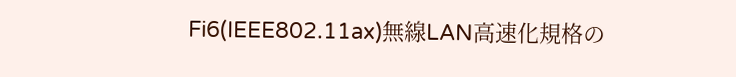Fi6(IEEE802.11ax)無線LAN高速化規格の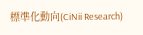標準化動向(CiNii Research)